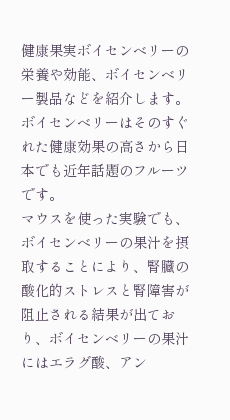健康果実ボイセンベリーの栄養や効能、ボイセンベリー製品などを紹介します。
ボイセンベリーはそのすぐれた健康効果の高さから日本でも近年話題のフルーツです。
マウスを使った実験でも、ボイセンベリーの果汁を摂取することにより、腎臓の酸化的ストレスと腎障害が阻止される結果が出ており、ボイセンベリーの果汁にはエラグ酸、アン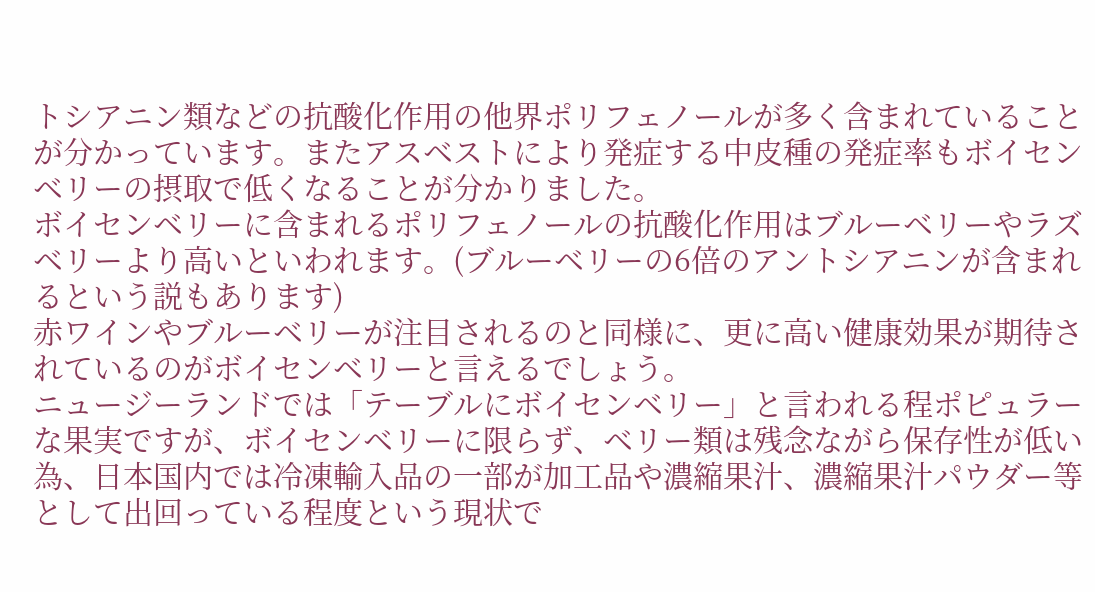トシアニン類などの抗酸化作用の他界ポリフェノールが多く含まれていることが分かっています。またアスベストにより発症する中皮種の発症率もボイセンベリーの摂取で低くなることが分かりました。
ボイセンベリーに含まれるポリフェノールの抗酸化作用はブルーベリーやラズベリーより高いといわれます。(ブルーベリーの6倍のアントシアニンが含まれるという説もあります)
赤ワインやブルーベリーが注目されるのと同様に、更に高い健康効果が期待されているのがボイセンベリーと言えるでしょう。
ニュージーランドでは「テーブルにボイセンベリー」と言われる程ポピュラーな果実ですが、ボイセンベリーに限らず、ベリー類は残念ながら保存性が低い為、日本国内では冷凍輸入品の一部が加工品や濃縮果汁、濃縮果汁パウダー等として出回っている程度という現状で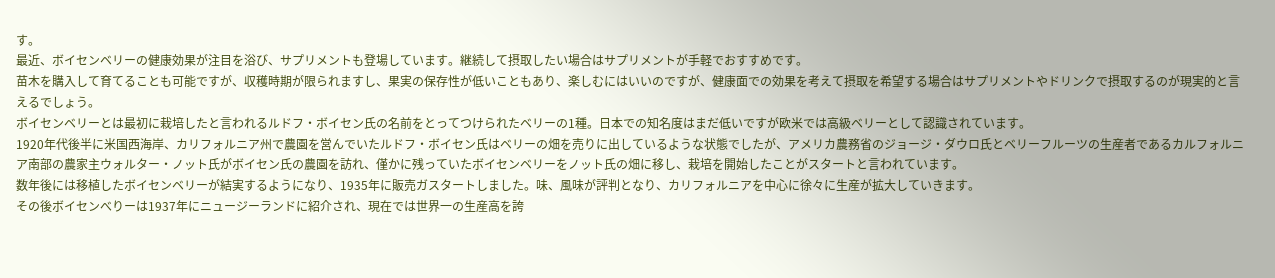す。
最近、ボイセンベリーの健康効果が注目を浴び、サプリメントも登場しています。継続して摂取したい場合はサプリメントが手軽でおすすめです。
苗木を購入して育てることも可能ですが、収穫時期が限られますし、果実の保存性が低いこともあり、楽しむにはいいのですが、健康面での効果を考えて摂取を希望する場合はサプリメントやドリンクで摂取するのが現実的と言えるでしょう。
ボイセンベリーとは最初に栽培したと言われるルドフ・ボイセン氏の名前をとってつけられたベリーの1種。日本での知名度はまだ低いですが欧米では高級ベリーとして認識されています。
1920年代後半に米国西海岸、カリフォルニア州で農園を営んでいたルドフ・ボイセン氏はベリーの畑を売りに出しているような状態でしたが、アメリカ農務省のジョージ・ダウロ氏とベリーフルーツの生産者であるカルフォルニア南部の農家主ウォルター・ノット氏がボイセン氏の農園を訪れ、僅かに残っていたボイセンベリーをノット氏の畑に移し、栽培を開始したことがスタートと言われています。
数年後には移植したボイセンベリーが結実するようになり、1935年に販売ガスタートしました。味、風味が評判となり、カリフォルニアを中心に徐々に生産が拡大していきます。
その後ボイセンべりーは1937年にニュージーランドに紹介され、現在では世界一の生産高を誇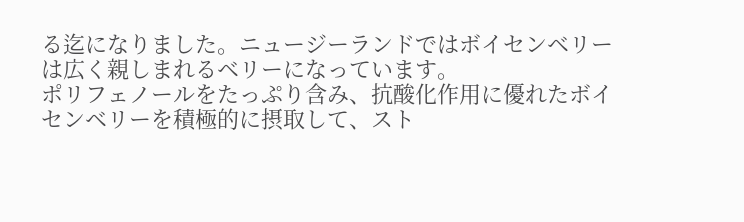る迄になりました。ニュージーランドではボイセンベリーは広く親しまれるベリーになっています。
ポリフェノールをたっぷり含み、抗酸化作用に優れたボイセンベリーを積極的に摂取して、スト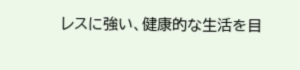レスに強い、健康的な生活を目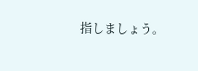指しましょう。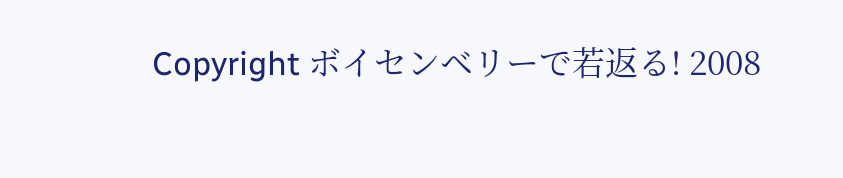Copyright ボイセンベリーで若返る! 2008